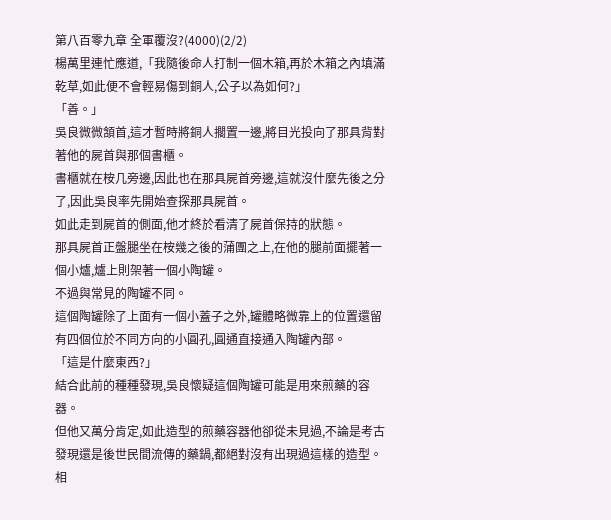第八百零九章 全軍覆沒?(4000)(2/2)
楊萬里連忙應道,「我隨後命人打制一個木箱,再於木箱之內填滿乾草,如此便不會輕易傷到銅人,公子以為如何?」
「善。」
吳良微微頷首,這才暫時將銅人擱置一邊,將目光投向了那具背對著他的屍首與那個書櫃。
書櫃就在桉几旁邊,因此也在那具屍首旁邊,這就沒什麼先後之分了,因此吳良率先開始查探那具屍首。
如此走到屍首的側面,他才終於看清了屍首保持的狀態。
那具屍首正盤腿坐在桉幾之後的蒲團之上,在他的腿前面擺著一個小爐,爐上則架著一個小陶罐。
不過與常見的陶罐不同。
這個陶罐除了上面有一個小蓋子之外,罐體略微靠上的位置還留有四個位於不同方向的小圓孔,圓通直接通入陶罐內部。
「這是什麼東西?」
結合此前的種種發現,吳良懷疑這個陶罐可能是用來煎藥的容器。
但他又萬分肯定,如此造型的煎藥容器他卻從未見過,不論是考古發現還是後世民間流傳的藥鍋,都絕對沒有出現過這樣的造型。
相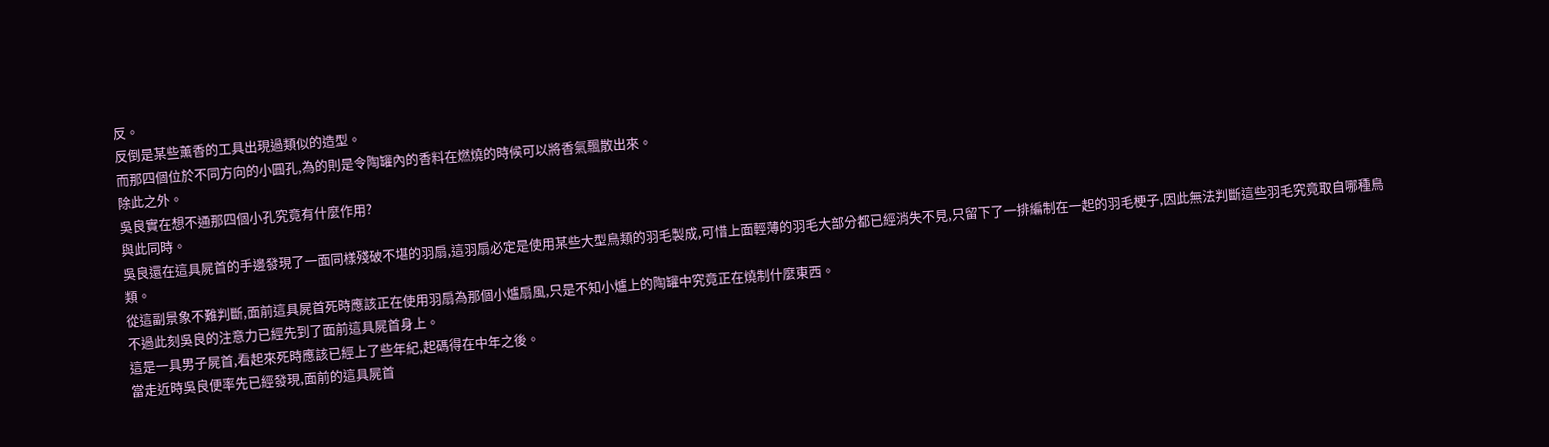反。
反倒是某些薰香的工具出現過類似的造型。
而那四個位於不同方向的小圓孔,為的則是令陶罐內的香料在燃燒的時候可以將香氣飄散出來。
除此之外。
吳良實在想不通那四個小孔究竟有什麼作用?
與此同時。
吳良還在這具屍首的手邊發現了一面同樣殘破不堪的羽扇,這羽扇必定是使用某些大型鳥類的羽毛製成,可惜上面輕薄的羽毛大部分都已經消失不見,只留下了一排編制在一起的羽毛梗子,因此無法判斷這些羽毛究竟取自哪種鳥類。
從這副景象不難判斷,面前這具屍首死時應該正在使用羽扇為那個小爐扇風,只是不知小爐上的陶罐中究竟正在燒制什麼東西。
不過此刻吳良的注意力已經先到了面前這具屍首身上。
這是一具男子屍首,看起來死時應該已經上了些年紀,起碼得在中年之後。
當走近時吳良便率先已經發現,面前的這具屍首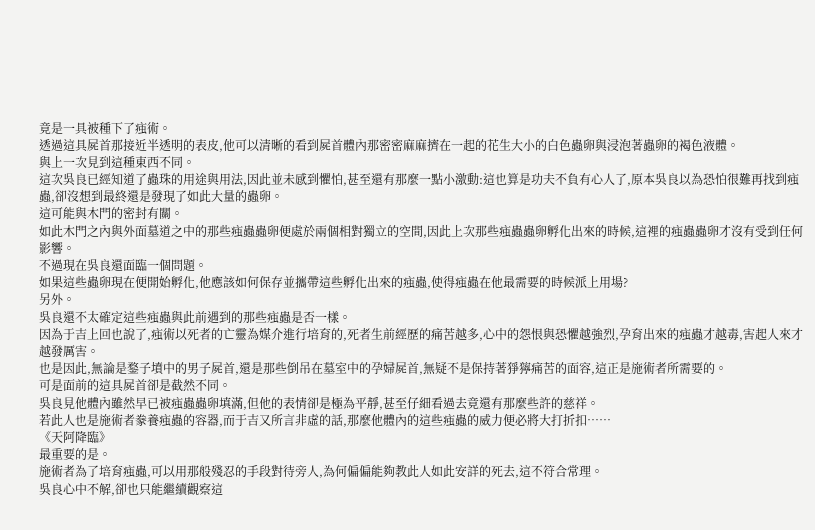竟是一具被種下了痋術。
透過這具屍首那接近半透明的表皮,他可以清晰的看到屍首體內那密密麻麻擠在一起的花生大小的白色蟲卵與浸泡著蟲卵的褐色液體。
與上一次見到這種東西不同。
這次吳良已經知道了蟲珠的用途與用法,因此並未感到懼怕,甚至還有那麼一點小激動:這也算是功夫不負有心人了,原本吳良以為恐怕很難再找到痋蟲,卻沒想到最終還是發現了如此大量的蟲卵。
這可能與木門的密封有關。
如此木門之內與外面墓道之中的那些痋蟲蟲卵便處於兩個相對獨立的空間,因此上次那些痋蟲蟲卵孵化出來的時候,這裡的痋蟲蟲卵才沒有受到任何影響。
不過現在吳良還面臨一個問題。
如果這些蟲卵現在便開始孵化,他應該如何保存並攜帶這些孵化出來的痋蟲,使得痋蟲在他最需要的時候派上用場?
另外。
吳良還不太確定這些痋蟲與此前遇到的那些痋蟲是否一樣。
因為于吉上回也說了,痋術以死者的亡靈為媒介進行培育的,死者生前經歷的痛苦越多,心中的怨恨與恐懼越強烈,孕育出來的痋蟲才越毒,害起人來才越發厲害。
也是因此,無論是鍪子墳中的男子屍首,還是那些倒吊在墓室中的孕婦屍首,無疑不是保持著猙獰痛苦的面容,這正是施術者所需要的。
可是面前的這具屍首卻是截然不同。
吳良見他體內雖然早已被痋蟲蟲卵填滿,但他的表情卻是極為平靜,甚至仔細看過去竟還有那麼些許的慈祥。
若此人也是施術者豢養痋蟲的容器,而于吉又所言非虛的話,那麼他體內的這些痋蟲的威力便必將大打折扣……
《天阿降臨》
最重要的是。
施術者為了培育痋蟲,可以用那般殘忍的手段對待旁人,為何偏偏能夠教此人如此安詳的死去,這不符合常理。
吳良心中不解,卻也只能繼續觀察這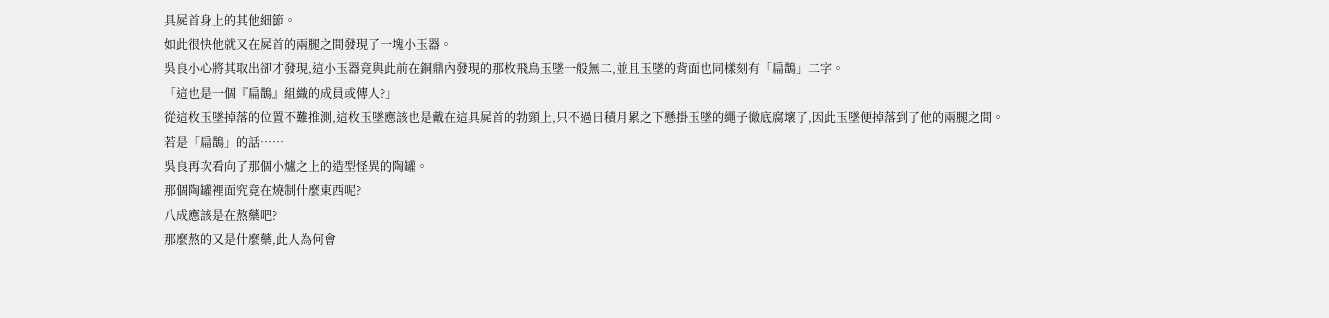具屍首身上的其他細節。
如此很快他就又在屍首的兩腿之間發現了一塊小玉器。
吳良小心將其取出卻才發現,這小玉器竟與此前在銅鼎內發現的那枚飛鳥玉墜一般無二,並且玉墜的背面也同樣刻有「扁鵲」二字。
「這也是一個『扁鵲』組織的成員或傳人?」
從這枚玉墜掉落的位置不難推測,這枚玉墜應該也是戴在這具屍首的勃頸上,只不過日積月累之下懸掛玉墜的繩子徹底腐壞了,因此玉墜便掉落到了他的兩腿之間。
若是「扁鵲」的話……
吳良再次看向了那個小爐之上的造型怪異的陶罐。
那個陶罐裡面究竟在燒制什麼東西呢?
八成應該是在熬藥吧?
那麼熬的又是什麼藥,此人為何會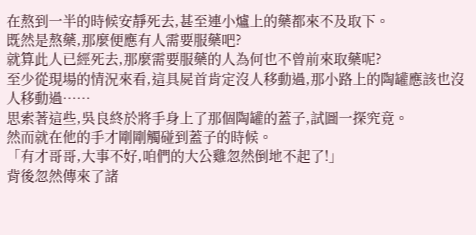在熬到一半的時候安靜死去,甚至連小爐上的藥都來不及取下。
既然是熬藥,那麼便應有人需要服藥吧?
就算此人已經死去,那麼需要服藥的人為何也不曾前來取藥呢?
至少從現場的情況來看,這具屍首肯定沒人移動過,那小路上的陶罐應該也沒人移動過……
思索著這些,吳良終於將手身上了那個陶罐的蓋子,試圖一探究竟。
然而就在他的手才剛剛觸碰到蓋子的時候。
「有才哥哥,大事不好,咱們的大公雞忽然倒地不起了!」
背後忽然傳來了諸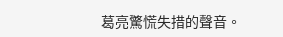葛亮驚慌失措的聲音。